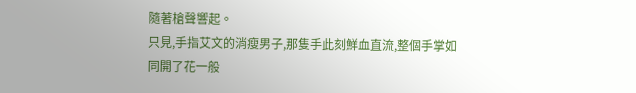隨著槍聲響起。
只見,手指艾文的消瘦男子,那隻手此刻鮮血直流,整個手掌如同開了花一般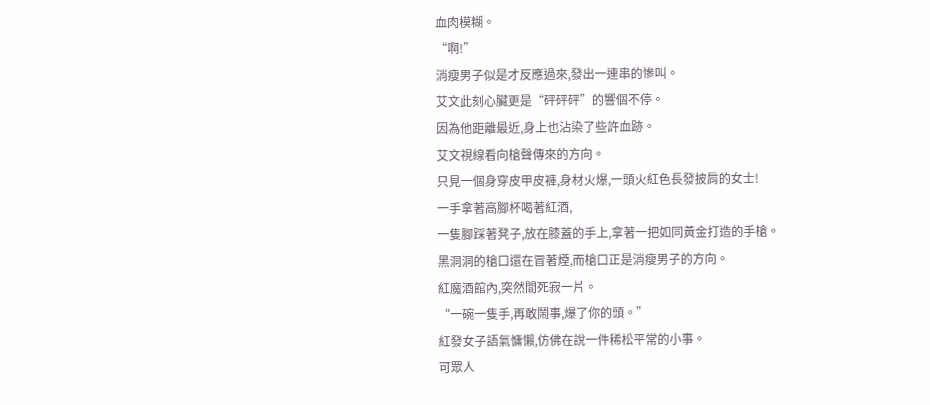血肉模糊。
“啊!”
消瘦男子似是才反應過來,發出一連串的慘叫。
艾文此刻心臟更是“砰砰砰”的響個不停。
因為他距離最近,身上也沾染了些許血跡。
艾文視線看向槍聲傳來的方向。
只見一個身穿皮甲皮褲,身材火爆,一頭火紅色長發披肩的女士!
一手拿著高腳杯喝著紅酒,
一隻腳踩著凳子,放在膝蓋的手上,拿著一把如同黃金打造的手槍。
黑洞洞的槍口還在冒著煙,而槍口正是消瘦男子的方向。
紅魔酒館內,突然間死寂一片。
“一碗一隻手,再敢鬧事,爆了你的頭。”
紅發女子語氣慵懶,仿佛在說一件稀松平常的小事。
可眾人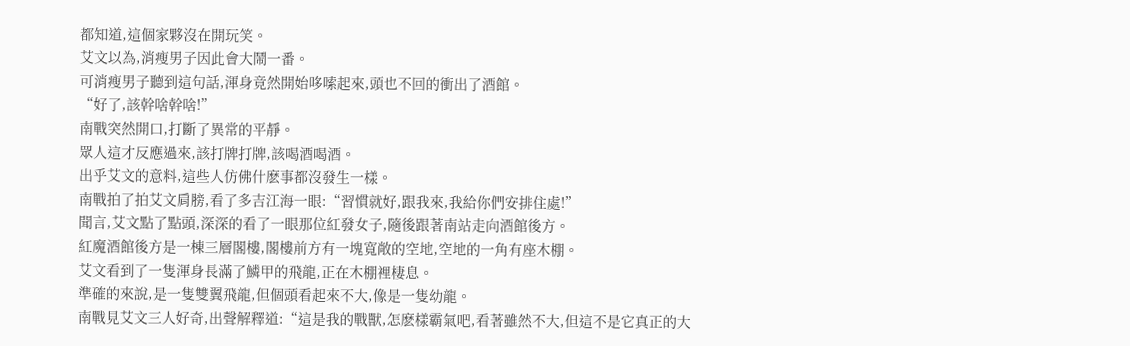都知道,這個家夥沒在開玩笑。
艾文以為,消瘦男子因此會大鬧一番。
可消瘦男子聽到這句話,渾身竟然開始哆嗦起來,頭也不回的衝出了酒館。
“好了,該幹啥幹啥!”
南戰突然開口,打斷了異常的平靜。
眾人這才反應過來,該打牌打牌,該喝酒喝酒。
出乎艾文的意料,這些人仿佛什麽事都沒發生一樣。
南戰拍了拍艾文肩膀,看了多吉江海一眼:“習慣就好,跟我來,我給你們安排住處!”
聞言,艾文點了點頭,深深的看了一眼那位紅發女子,隨後跟著南站走向酒館後方。
紅魔酒館後方是一棟三層閣樓,閣樓前方有一塊寬敞的空地,空地的一角有座木棚。
艾文看到了一隻渾身長滿了鱗甲的飛龍,正在木棚裡棲息。
準確的來說,是一隻雙翼飛龍,但個頭看起來不大,像是一隻幼龍。
南戰見艾文三人好奇,出聲解釋道:“這是我的戰獸,怎麽樣霸氣吧,看著雖然不大,但這不是它真正的大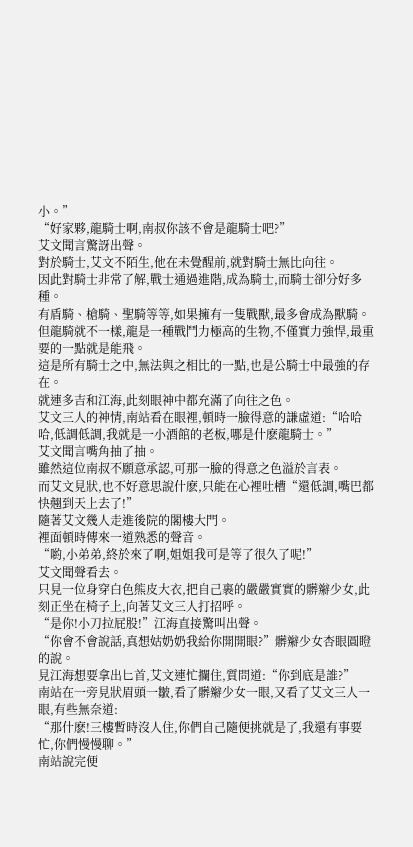小。”
“好家夥,龍騎士啊,南叔你該不會是龍騎士吧?”
艾文聞言驚訝出聲。
對於騎士,艾文不陌生,他在未覺醒前,就對騎士無比向往。
因此對騎士非常了解,戰士通過進階,成為騎士,而騎士卻分好多種。
有盾騎、槍騎、聖騎等等,如果擁有一隻戰獸,最多會成為獸騎。
但龍騎就不一樣,龍是一種戰鬥力極高的生物,不僅實力強悍,最重要的一點就是能飛。
這是所有騎士之中,無法與之相比的一點,也是公騎士中最強的存在。
就連多吉和江海,此刻眼神中都充滿了向往之色。
艾文三人的神情,南站看在眼裡,頓時一臉得意的謙虛道:“哈哈哈,低調低調,我就是一小酒館的老板,哪是什麽龍騎士。”
艾文聞言嘴角抽了抽。
雖然這位南叔不願意承認,可那一臉的得意之色溢於言表。
而艾文見狀,也不好意思說什麽,只能在心裡吐槽“還低調,嘴巴都快翹到天上去了!”
隨著艾文幾人走進後院的閣樓大門。
裡面頓時傳來一道熟悉的聲音。
“喲,小弟弟,終於來了啊,姐姐我可是等了很久了呢!”
艾文聞聲看去。
只見一位身穿白色熊皮大衣,把自己裹的嚴嚴實實的髒辮少女,此刻正坐在椅子上,向著艾文三人打招呼。
“是你!小刀拉屁股!”江海直接驚叫出聲。
“你會不會說話,真想姑奶奶我給你開開眼?”髒辮少女杏眼圓瞪的說。
見江海想要拿出匕首,艾文連忙攔住,質問道:“你到底是誰?”
南站在一旁見狀眉頭一皺,看了髒辮少女一眼,又看了艾文三人一眼,有些無奈道:
“那什麽!三樓暫時沒人住,你們自己隨便挑就是了,我還有事要忙,你們慢慢聊。”
南站說完便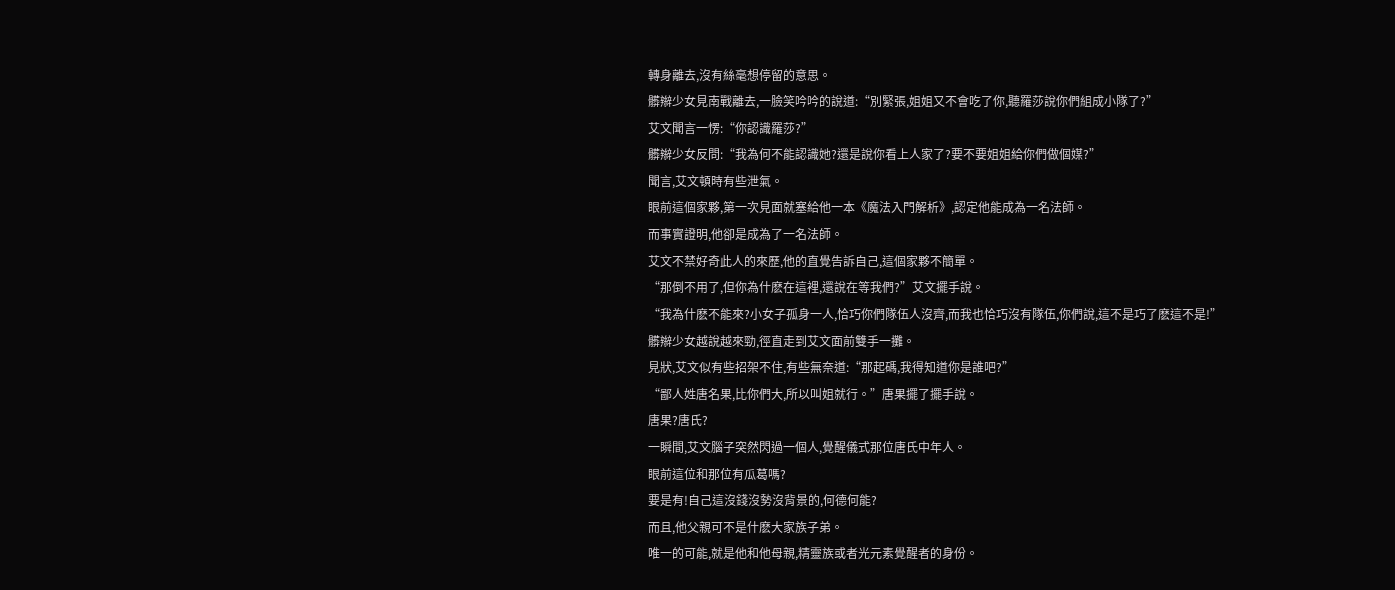轉身離去,沒有絲毫想停留的意思。
髒辮少女見南戰離去,一臉笑吟吟的說道:“別緊張,姐姐又不會吃了你,聽羅莎說你們組成小隊了?”
艾文聞言一愣:“你認識羅莎?”
髒辮少女反問:“我為何不能認識她?還是說你看上人家了?要不要姐姐給你們做個媒?”
聞言,艾文頓時有些泄氣。
眼前這個家夥,第一次見面就塞給他一本《魔法入門解析》,認定他能成為一名法師。
而事實證明,他卻是成為了一名法師。
艾文不禁好奇此人的來歷,他的直覺告訴自己,這個家夥不簡單。
“那倒不用了,但你為什麽在這裡,還說在等我們?”艾文擺手說。
“我為什麽不能來?小女子孤身一人,恰巧你們隊伍人沒齊,而我也恰巧沒有隊伍,你們說,這不是巧了麽這不是!”
髒辮少女越說越來勁,徑直走到艾文面前雙手一攤。
見狀,艾文似有些招架不住,有些無奈道:“那起碼,我得知道你是誰吧?”
“鄙人姓唐名果,比你們大,所以叫姐就行。”唐果擺了擺手說。
唐果?唐氏?
一瞬間,艾文腦子突然閃過一個人,覺醒儀式那位唐氏中年人。
眼前這位和那位有瓜葛嗎?
要是有!自己這沒錢沒勢沒背景的,何德何能?
而且,他父親可不是什麽大家族子弟。
唯一的可能,就是他和他母親,精靈族或者光元素覺醒者的身份。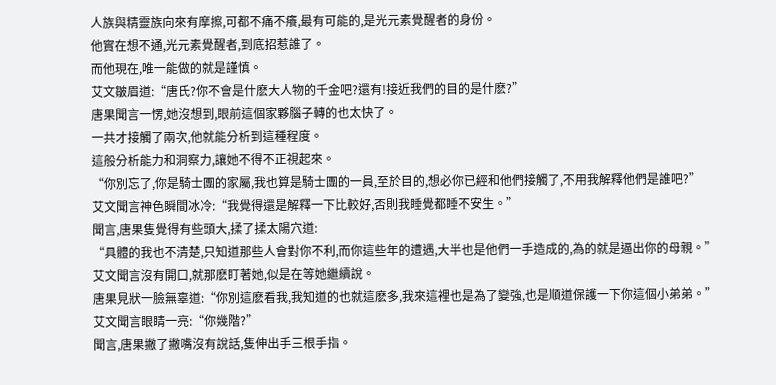人族與精靈族向來有摩擦,可都不痛不癢,最有可能的,是光元素覺醒者的身份。
他實在想不通,光元素覺醒者,到底招惹誰了。
而他現在,唯一能做的就是謹慎。
艾文皺眉道:“唐氏?你不會是什麽大人物的千金吧?還有!接近我們的目的是什麽?”
唐果聞言一愣,她沒想到,眼前這個家夥腦子轉的也太快了。
一共才接觸了兩次,他就能分析到這種程度。
這般分析能力和洞察力,讓她不得不正視起來。
“你別忘了,你是騎士團的家屬,我也算是騎士團的一員,至於目的,想必你已經和他們接觸了,不用我解釋他們是誰吧?”
艾文聞言神色瞬間冰冷:“我覺得還是解釋一下比較好,否則我睡覺都睡不安生。”
聞言,唐果隻覺得有些頭大,揉了揉太陽穴道:
“具體的我也不清楚,只知道那些人會對你不利,而你這些年的遭遇,大半也是他們一手造成的,為的就是逼出你的母親。”
艾文聞言沒有開口,就那麽盯著她,似是在等她繼續說。
唐果見狀一臉無辜道:“你別這麽看我,我知道的也就這麽多,我來這裡也是為了變強,也是順道保護一下你這個小弟弟。”
艾文聞言眼睛一亮:“你幾階?”
聞言,唐果撇了撇嘴沒有說話,隻伸出手三根手指。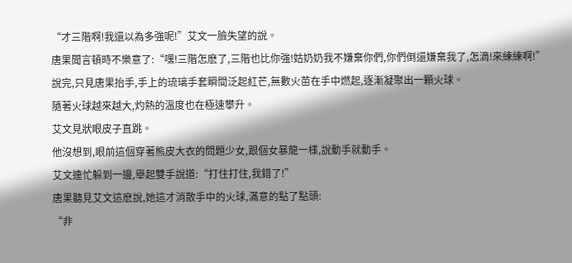“才三階啊!我還以為多強呢!”艾文一臉失望的說。
唐果聞言頓時不樂意了:“嘿!三階怎麽了,三階也比你強!姑奶奶我不嫌棄你們,你們倒還嫌棄我了,怎滴!來練練啊!”
說完,只見唐果抬手,手上的琉璃手套瞬間泛起紅芒,無數火苗在手中燃起,逐漸凝聚出一顆火球。
隨著火球越來越大,灼熱的溫度也在極速攀升。
艾文見狀眼皮子直跳。
他沒想到,眼前這個穿著熊皮大衣的問題少女,跟個女暴龍一樣,說動手就動手。
艾文連忙躲到一邊,舉起雙手說道:“打住打住,我錯了!”
唐果聽見艾文這麽說,她這才消散手中的火球,滿意的點了點頭:
“非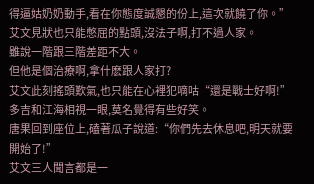得逼姑奶奶動手,看在你態度誠懇的份上,這次就饒了你。”
艾文見狀也只能憋屈的點頭,沒法子啊,打不過人家。
雖說一階跟三階差距不大。
但他是個治療啊,拿什麽跟人家打?
艾文此刻搖頭歎氣,也只能在心裡犯嘀咕“還是戰士好啊!”
多吉和江海相視一眼,莫名覺得有些好笑。
唐果回到座位上,磕著瓜子說道:“你們先去休息吧,明天就要開始了!”
艾文三人聞言都是一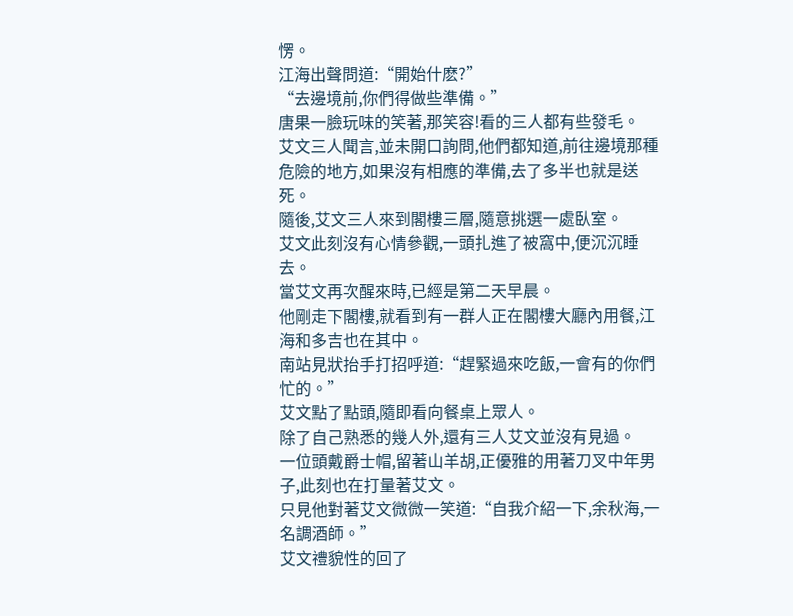愣。
江海出聲問道:“開始什麽?”
“去邊境前,你們得做些準備。”
唐果一臉玩味的笑著,那笑容!看的三人都有些發毛。
艾文三人聞言,並未開口詢問,他們都知道,前往邊境那種危險的地方,如果沒有相應的準備,去了多半也就是送死。
隨後,艾文三人來到閣樓三層,隨意挑選一處臥室。
艾文此刻沒有心情參觀,一頭扎進了被窩中,便沉沉睡去。
當艾文再次醒來時,已經是第二天早晨。
他剛走下閣樓,就看到有一群人正在閣樓大廳內用餐,江海和多吉也在其中。
南站見狀抬手打招呼道:“趕緊過來吃飯,一會有的你們忙的。”
艾文點了點頭,隨即看向餐桌上眾人。
除了自己熟悉的幾人外,還有三人艾文並沒有見過。
一位頭戴爵士帽,留著山羊胡,正優雅的用著刀叉中年男子,此刻也在打量著艾文。
只見他對著艾文微微一笑道:“自我介紹一下,余秋海,一名調酒師。”
艾文禮貌性的回了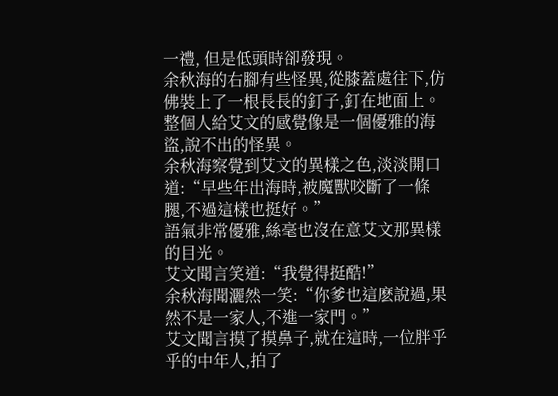一禮, 但是低頭時卻發現。
余秋海的右腳有些怪異,從膝蓋處往下,仿佛裝上了一根長長的釘子,釘在地面上。
整個人給艾文的感覺像是一個優雅的海盜,說不出的怪異。
余秋海察覺到艾文的異樣之色,淡淡開口道:“早些年出海時,被魔獸咬斷了一條腿,不過這樣也挺好。”
語氣非常優雅,絲毫也沒在意艾文那異樣的目光。
艾文聞言笑道:“我覺得挺酷!”
余秋海聞灑然一笑:“你爹也這麽說過,果然不是一家人,不進一家門。”
艾文聞言摸了摸鼻子,就在這時,一位胖乎乎的中年人,拍了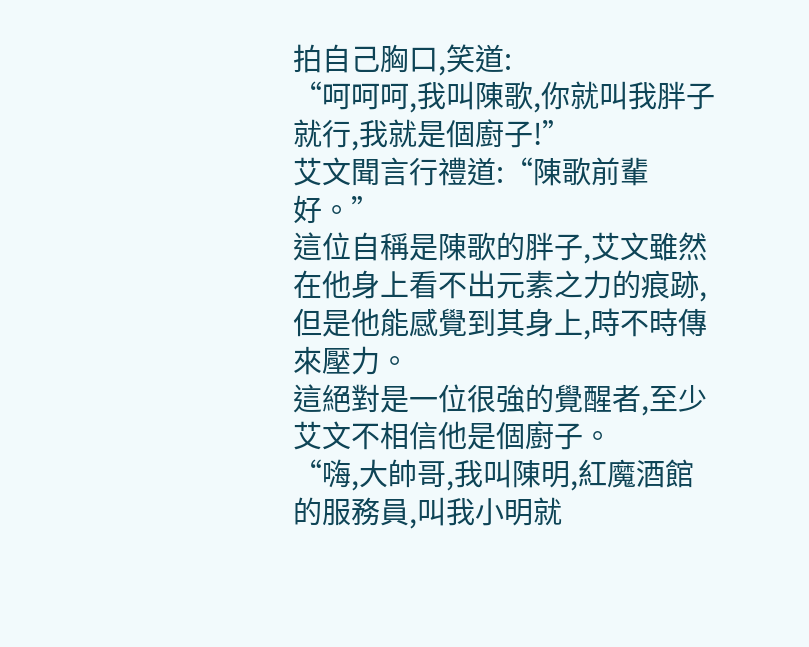拍自己胸口,笑道:
“呵呵呵,我叫陳歌,你就叫我胖子就行,我就是個廚子!”
艾文聞言行禮道:“陳歌前輩好。”
這位自稱是陳歌的胖子,艾文雖然在他身上看不出元素之力的痕跡,但是他能感覺到其身上,時不時傳來壓力。
這絕對是一位很強的覺醒者,至少艾文不相信他是個廚子。
“嗨,大帥哥,我叫陳明,紅魔酒館的服務員,叫我小明就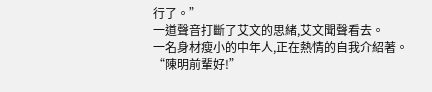行了。”
一道聲音打斷了艾文的思緒,艾文聞聲看去。
一名身材瘦小的中年人,正在熱情的自我介紹著。
“陳明前輩好!”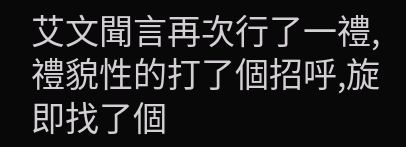艾文聞言再次行了一禮,禮貌性的打了個招呼,旋即找了個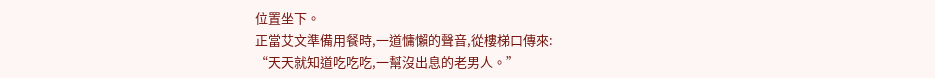位置坐下。
正當艾文準備用餐時,一道慵懶的聲音,從樓梯口傳來:
“天天就知道吃吃吃,一幫沒出息的老男人。”